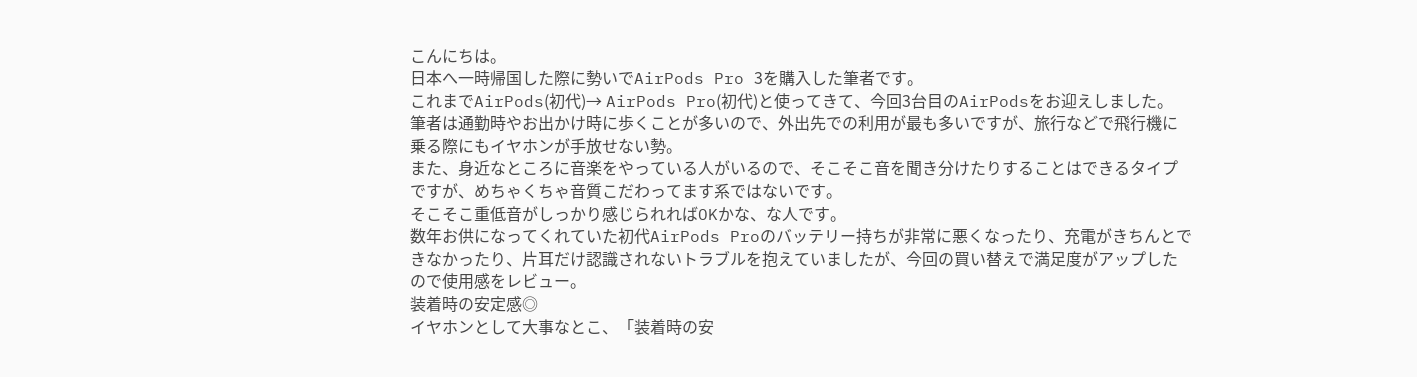こんにちは。
日本へ一時帰国した際に勢いでAirPods Pro 3を購入した筆者です。
これまでAirPods(初代)→ AirPods Pro(初代)と使ってきて、今回3台目のAirPodsをお迎えしました。
筆者は通勤時やお出かけ時に歩くことが多いので、外出先での利用が最も多いですが、旅行などで飛行機に乗る際にもイヤホンが手放せない勢。
また、身近なところに音楽をやっている人がいるので、そこそこ音を聞き分けたりすることはできるタイプですが、めちゃくちゃ音質こだわってます系ではないです。
そこそこ重低音がしっかり感じられればOKかな、な人です。
数年お供になってくれていた初代AirPods Proのバッテリー持ちが非常に悪くなったり、充電がきちんとできなかったり、片耳だけ認識されないトラブルを抱えていましたが、今回の買い替えで満足度がアップしたので使用感をレビュー。
装着時の安定感◎
イヤホンとして大事なとこ、「装着時の安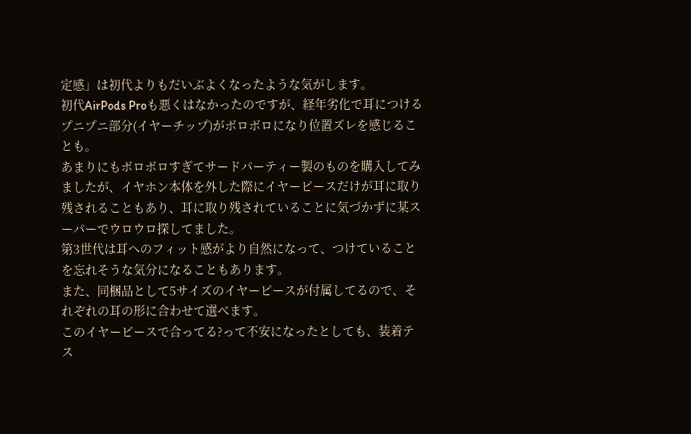定感」は初代よりもだいぶよくなったような気がします。
初代AirPods Proも悪くはなかったのですが、経年劣化で耳につけるプニプニ部分(イヤーチップ)がボロボロになり位置ズレを感じることも。
あまりにもボロボロすぎてサードパーティー製のものを購入してみましたが、イヤホン本体を外した際にイヤーピースだけが耳に取り残されることもあり、耳に取り残されていることに気づかずに某スーパーでウロウロ探してました。
第3世代は耳へのフィット感がより自然になって、つけていることを忘れそうな気分になることもあります。
また、同梱品として5サイズのイヤーピースが付属してるので、それぞれの耳の形に合わせて選べます。
このイヤーピースで合ってる?って不安になったとしても、装着テス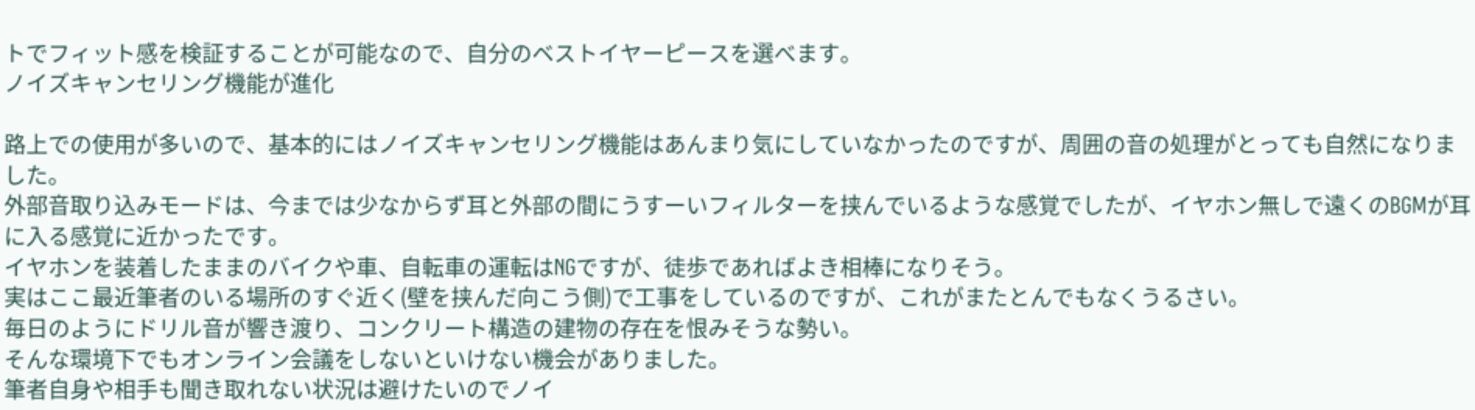トでフィット感を検証することが可能なので、自分のベストイヤーピースを選べます。
ノイズキャンセリング機能が進化

路上での使用が多いので、基本的にはノイズキャンセリング機能はあんまり気にしていなかったのですが、周囲の音の処理がとっても自然になりました。
外部音取り込みモードは、今までは少なからず耳と外部の間にうすーいフィルターを挟んでいるような感覚でしたが、イヤホン無しで遠くのBGMが耳に入る感覚に近かったです。
イヤホンを装着したままのバイクや車、自転車の運転はNGですが、徒歩であればよき相棒になりそう。
実はここ最近筆者のいる場所のすぐ近く(壁を挟んだ向こう側)で工事をしているのですが、これがまたとんでもなくうるさい。
毎日のようにドリル音が響き渡り、コンクリート構造の建物の存在を恨みそうな勢い。
そんな環境下でもオンライン会議をしないといけない機会がありました。
筆者自身や相手も聞き取れない状況は避けたいのでノイ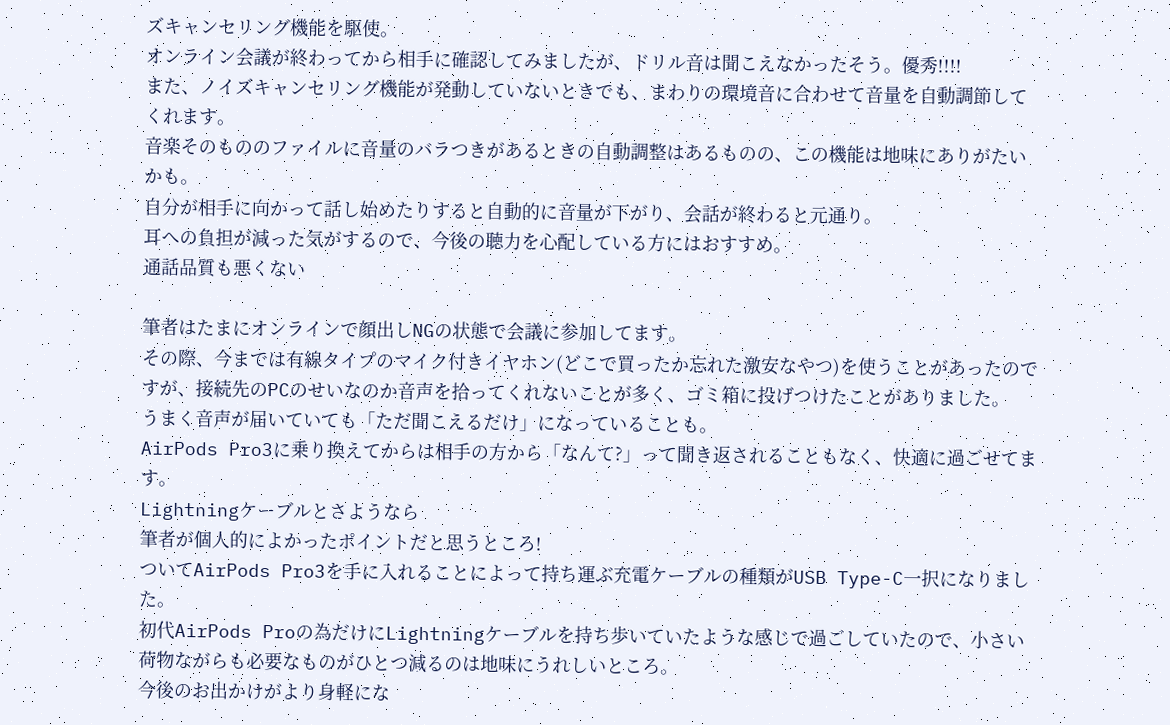ズキャンセリング機能を駆使。
オンライン会議が終わってから相手に確認してみましたが、ドリル音は聞こえなかったそう。優秀!!!!
また、ノイズキャンセリング機能が発動していないときでも、まわりの環境音に合わせて音量を自動調節してくれます。
音楽そのもののファイルに音量のバラつきがあるときの自動調整はあるものの、この機能は地味にありがたいかも。
自分が相手に向かって話し始めたりすると自動的に音量が下がり、会話が終わると元通り。
耳への負担が減った気がするので、今後の聴力を心配している方にはおすすめ。
通話品質も悪くない

筆者はたまにオンラインで顔出しNGの状態で会議に参加してます。
その際、今までは有線タイプのマイク付きイヤホン(どこで買ったか忘れた激安なやつ)を使うことがあったのですが、接続先のPCのせいなのか音声を拾ってくれないことが多く、ゴミ箱に投げつけたことがありました。
うまく音声が届いていても「ただ聞こえるだけ」になっていることも。
AirPods Pro3に乗り換えてからは相手の方から「なんて?」って聞き返されることもなく、快適に過ごせてます。
Lightningケーブルとさようなら
筆者が個人的によかったポイントだと思うところ!
ついてAirPods Pro3を手に入れることによって持ち運ぶ充電ケーブルの種類がUSB Type-C一択になりました。
初代AirPods Proの為だけにLightningケーブルを持ち歩いていたような感じで過ごしていたので、小さい荷物ながらも必要なものがひとつ減るのは地味にうれしいところ。
今後のお出かけがより身軽にな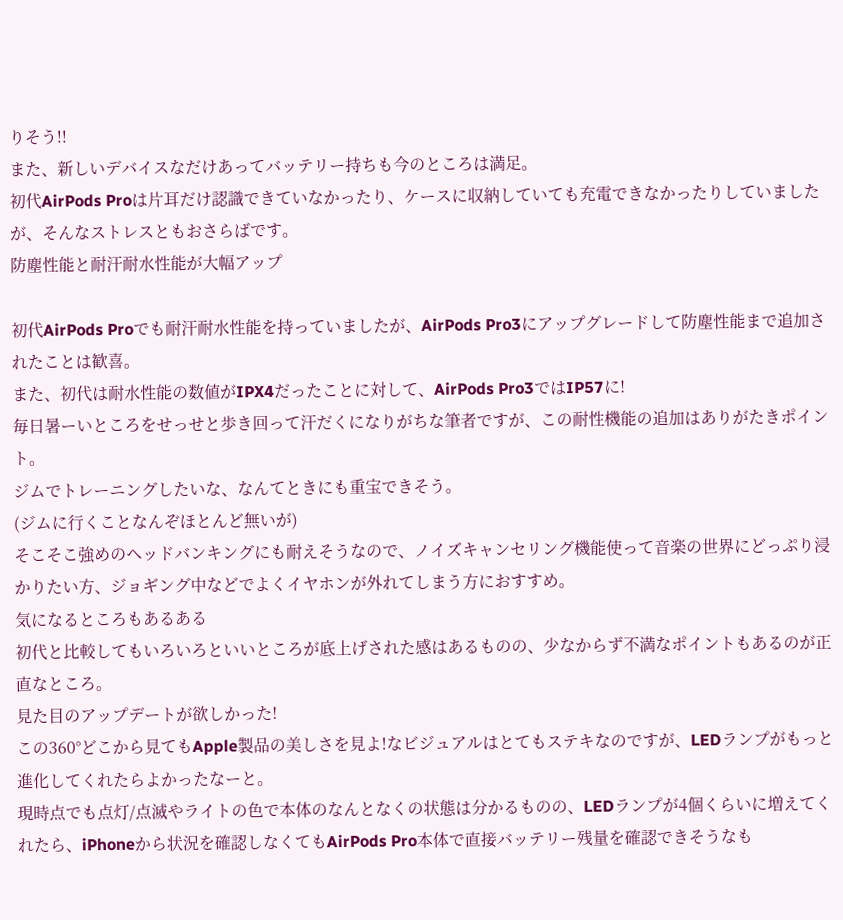りそう!!
また、新しいデバイスなだけあってバッテリー持ちも今のところは満足。
初代AirPods Proは片耳だけ認識できていなかったり、ケースに収納していても充電できなかったりしていましたが、そんなストレスともおさらばです。
防塵性能と耐汗耐水性能が大幅アップ

初代AirPods Proでも耐汗耐水性能を持っていましたが、AirPods Pro3にアップグレードして防塵性能まで追加されたことは歓喜。
また、初代は耐水性能の数値がIPX4だったことに対して、AirPods Pro3ではIP57に!
毎日暑ーいところをせっせと歩き回って汗だくになりがちな筆者ですが、この耐性機能の追加はありがたきポイント。
ジムでトレーニングしたいな、なんてときにも重宝できそう。
(ジムに行くことなんぞほとんど無いが)
そこそこ強めのヘッドバンキングにも耐えそうなので、ノイズキャンセリング機能使って音楽の世界にどっぷり浸かりたい方、ジョギング中などでよくイヤホンが外れてしまう方におすすめ。
気になるところもあるある
初代と比較してもいろいろといいところが底上げされた感はあるものの、少なからず不満なポイントもあるのが正直なところ。
見た目のアップデートが欲しかった!
この360°どこから見てもApple製品の美しさを見よ!なビジュアルはとてもステキなのですが、LEDランプがもっと進化してくれたらよかったなーと。
現時点でも点灯/点滅やライトの色で本体のなんとなくの状態は分かるものの、LEDランプが4個くらいに増えてくれたら、iPhoneから状況を確認しなくてもAirPods Pro本体で直接バッテリー残量を確認できそうなも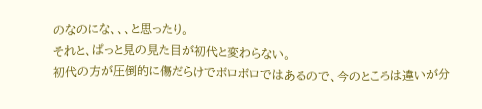のなのにな、、、と思ったり。
それと、ぱっと見の見た目が初代と変わらない。
初代の方が圧倒的に傷だらけでボロボロではあるので、今のところは違いが分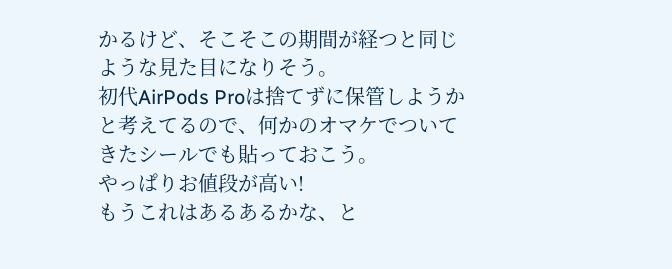かるけど、そこそこの期間が経つと同じような見た目になりそう。
初代AirPods Proは捨てずに保管しようかと考えてるので、何かのオマケでついてきたシールでも貼っておこう。
やっぱりお値段が高い!
もうこれはあるあるかな、と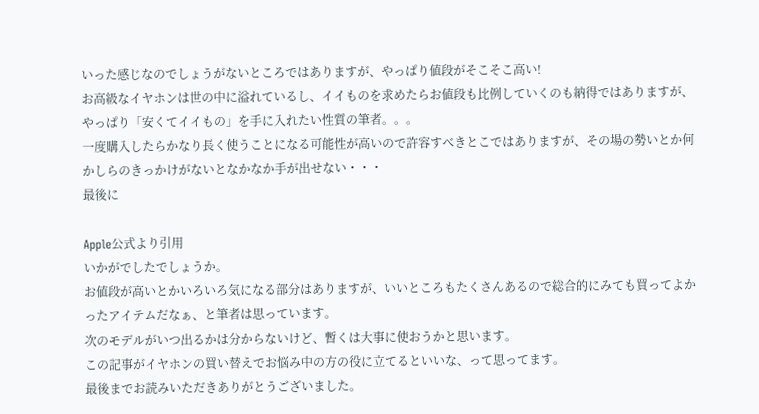いった感じなのでしょうがないところではありますが、やっぱり値段がそこそこ高い!
お高級なイヤホンは世の中に溢れているし、イイものを求めたらお値段も比例していくのも納得ではありますが、やっぱり「安くてイイもの」を手に入れたい性質の筆者。。。
一度購入したらかなり長く使うことになる可能性が高いので許容すべきとこではありますが、その場の勢いとか何かしらのきっかけがないとなかなか手が出せない・・・
最後に

Apple公式より引用
いかがでしたでしょうか。
お値段が高いとかいろいろ気になる部分はありますが、いいところもたくさんあるので総合的にみても買ってよかったアイテムだなぁ、と筆者は思っています。
次のモデルがいつ出るかは分からないけど、暫くは大事に使おうかと思います。
この記事がイヤホンの買い替えでお悩み中の方の役に立てるといいな、って思ってます。
最後までお読みいただきありがとうございました。